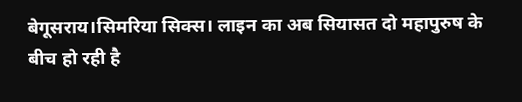बेगूसराय।सिमरिया सिक्स। लाइन का अब सियासत दो महापुरुष के बीच हो रही है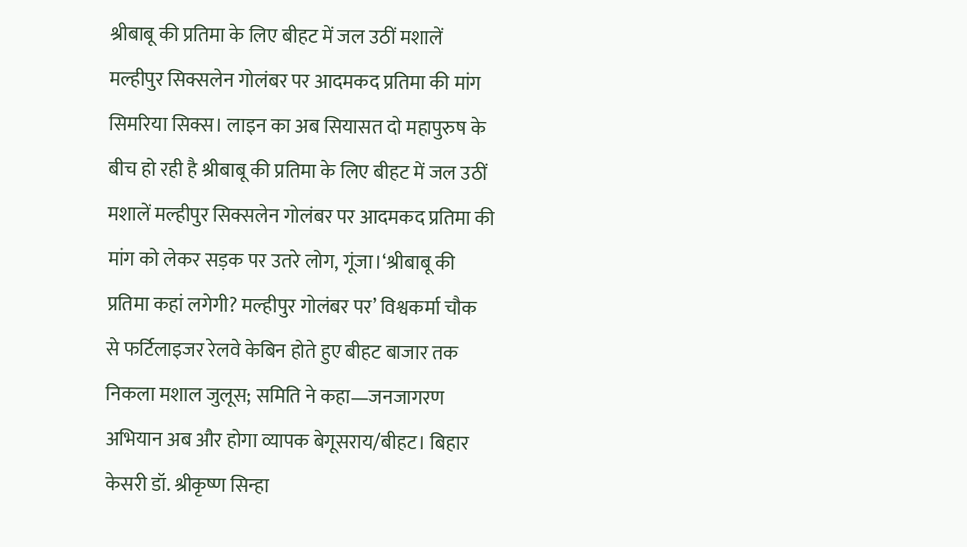श्रीबाबू की प्रतिमा के लिए बीहट में जल उठीं मशालें मल्हीपुर सिक्सलेन गोलंबर पर आदमकद प्रतिमा की मांग सिमरिया सिक्स। लाइन का अब सियासत दो महापुरुष के बीच हो रही है श्रीबाबू की प्रतिमा के लिए बीहट में जल उठीं मशालें मल्हीपुर सिक्सलेन गोलंबर पर आदमकद प्रतिमा की मांग को लेकर सड़क पर उतरे लोग, गूंजा।‘श्रीबाबू की प्रतिमा कहां लगेगी? मल्हीपुर गोलंबर पर’ विश्वकर्मा चौक से फर्टिलाइजर रेलवे केबिन होते हुए बीहट बाजार तक निकला मशाल जुलूस; समिति ने कहा—जनजागरण अभियान अब और होगा व्यापक बेगूसराय/बीहट। बिहार केसरी डॉ. श्रीकृष्ण सिन्हा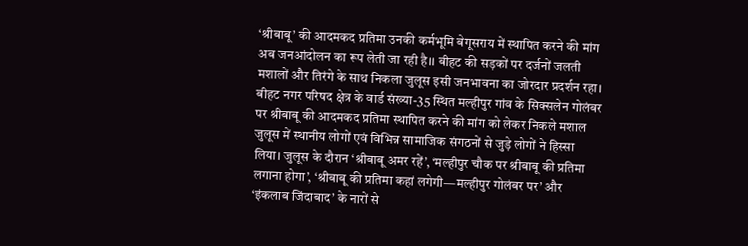‘श्रीबाबू’ की आदमकद प्रतिमा उनकी कर्मभूमि बेगूसराय में स्थापित करने की मांग अब जनआंदोलन का रूप लेती जा रही है।। बीहट की सड़कों पर दर्जनों जलती मशालों और तिरंगे के साथ निकला जुलूस इसी जनभावना का जोरदार प्रदर्शन रहा। बीहट नगर परिषद क्षेत्र के वार्ड संख्या-35 स्थित मल्हीपुर गांव के सिक्सलेन गोलंबर पर श्रीबाबू की आदमकद प्रतिमा स्थापित करने की मांग को लेकर निकले मशाल जुलूस में स्थानीय लोगों एवं विभिन्न सामाजिक संगठनों से जुड़े लोगों ने हिस्सा लिया। जुलूस के दौरान ‘श्रीबाबू अमर रहें’, ‘मल्हीपुर चौक पर श्रीबाबू की प्रतिमा लगाना होगा’, ‘श्रीबाबू की प्रतिमा कहां लगेगी—मल्हीपुर गोलंबर पर’ और ‘इंकलाब जिंदाबाद’ के नारों से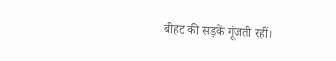बीहट की सड़कें गूंजती रहीं।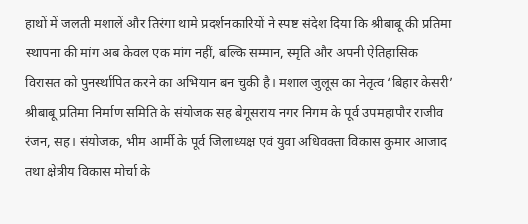हाथों में जलती मशालें और तिरंगा थामे प्रदर्शनकारियों ने स्पष्ट संदेश दिया कि श्रीबाबू की प्रतिमा स्थापना की मांग अब केवल एक मांग नहीं, बल्कि सम्मान, स्मृति और अपनी ऐतिहासिक विरासत को पुनर्स्थापित करने का अभियान बन चुकी है। मशाल जुलूस का नेतृत्व ‘बिहार केसरी’ श्रीबाबू प्रतिमा निर्माण समिति के संयोजक सह बेगूसराय नगर निगम के पूर्व उपमहापौर राजीव रंजन, सह। संयोजक, भीम आर्मी के पूर्व जिलाध्यक्ष एवं युवा अधिवक्ता विकास कुमार आजाद तथा क्षेत्रीय विकास मोर्चा के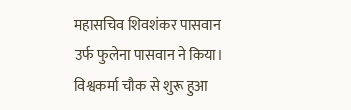महासचिव शिवशंकर पासवान उर्फ फुलेना पासवान ने किया। विश्वकर्मा चौक से शुरू हुआ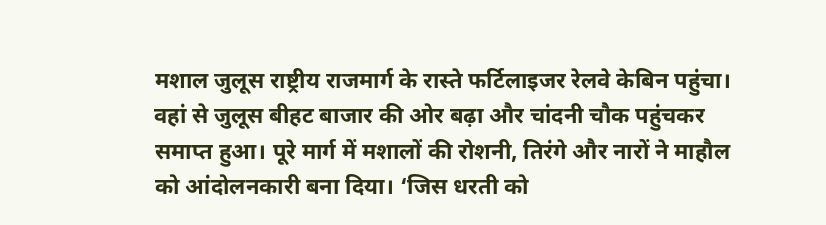मशाल जुलूस राष्ट्रीय राजमार्ग के रास्ते फर्टिलाइजर रेलवे केबिन पहुंचा। वहां से जुलूस बीहट बाजार की ओर बढ़ा और चांदनी चौक पहुंचकर समाप्त हुआ। पूरे मार्ग में मशालों की रोशनी, तिरंगे और नारों ने माहौल को आंदोलनकारी बना दिया। ‘जिस धरती को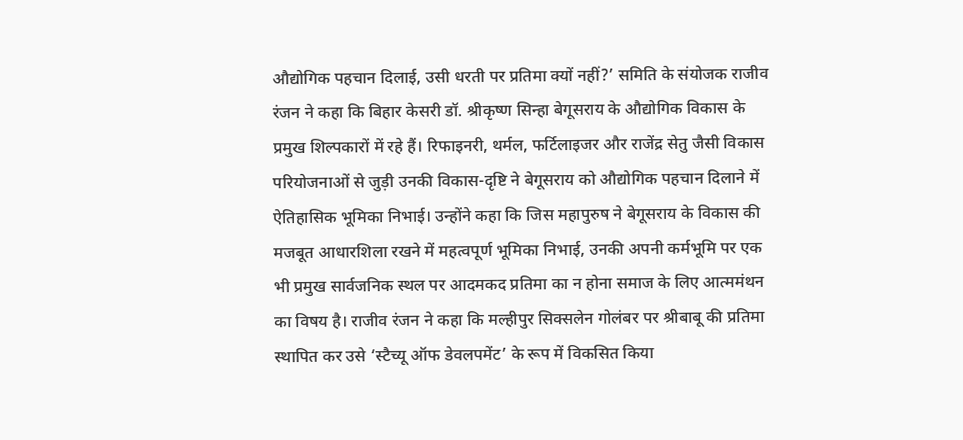औद्योगिक पहचान दिलाई, उसी धरती पर प्रतिमा क्यों नहीं?’ समिति के संयोजक राजीव रंजन ने कहा कि बिहार केसरी डॉ. श्रीकृष्ण सिन्हा बेगूसराय के औद्योगिक विकास के प्रमुख शिल्पकारों में रहे हैं। रिफाइनरी, थर्मल, फर्टिलाइजर और राजेंद्र सेतु जैसी विकास परियोजनाओं से जुड़ी उनकी विकास-दृष्टि ने बेगूसराय को औद्योगिक पहचान दिलाने में ऐतिहासिक भूमिका निभाई। उन्होंने कहा कि जिस महापुरुष ने बेगूसराय के विकास की मजबूत आधारशिला रखने में महत्वपूर्ण भूमिका निभाई, उनकी अपनी कर्मभूमि पर एक भी प्रमुख सार्वजनिक स्थल पर आदमकद प्रतिमा का न होना समाज के लिए आत्ममंथन का विषय है। राजीव रंजन ने कहा कि मल्हीपुर सिक्सलेन गोलंबर पर श्रीबाबू की प्रतिमा स्थापित कर उसे ‘स्टैच्यू ऑफ डेवलपमेंट’ के रूप में विकसित किया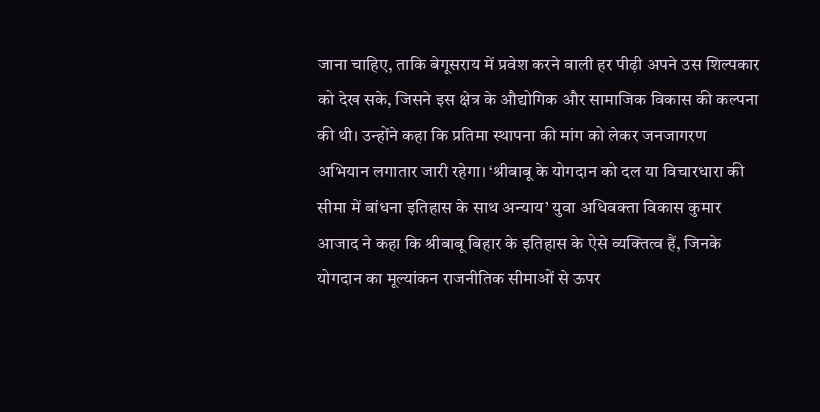जाना चाहिए, ताकि बेगूसराय में प्रवेश करने वाली हर पीढ़ी अपने उस शिल्पकार को देख सके, जिसने इस क्षेत्र के औद्योगिक और सामाजिक विकास की कल्पना की थी। उन्होंने कहा कि प्रतिमा स्थापना की मांग को लेकर जनजागरण अभियान लगातार जारी रहेगा। ‘श्रीबाबू के योगदान को दल या विचारधारा की सीमा में बांधना इतिहास के साथ अन्याय’ युवा अधिवक्ता विकास कुमार आजाद ने कहा कि श्रीबाबू बिहार के इतिहास के ऐसे व्यक्तित्व हैं, जिनके योगदान का मूल्यांकन राजनीतिक सीमाओं से ऊपर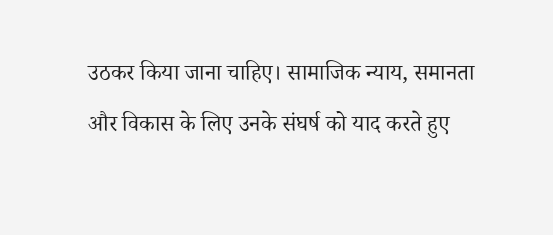उठकर किया जाना चाहिए। सामाजिक न्याय, समानता और विकास के लिए उनके संघर्ष को याद करते हुए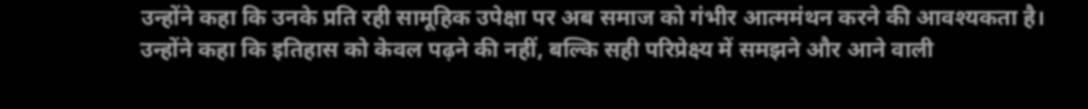उन्होंने कहा कि उनके प्रति रही सामूहिक उपेक्षा पर अब समाज को गंभीर आत्ममंथन करने की आवश्यकता है। उन्होंने कहा कि इतिहास को केवल पढ़ने की नहीं, बल्कि सही परिप्रेक्ष्य में समझने और आने वाली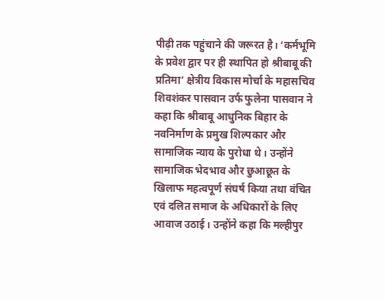पीढ़ी तक पहुंचाने की जरूरत है। ‘कर्मभूमि के प्रवेश द्वार पर ही स्थापित हो श्रीबाबू की प्रतिमा’ क्षेत्रीय विकास मोर्चा के महासचिव शिवशंकर पासवान उर्फ फुलेना पासवान ने कहा कि श्रीबाबू आधुनिक बिहार के नवनिर्माण के प्रमुख शिल्पकार और सामाजिक न्याय के पुरोधा थे। उन्होंने सामाजिक भेदभाव और छुआछूत के खिलाफ महत्वपूर्ण संघर्ष किया तथा वंचित एवं दलित समाज के अधिकारों के लिए आवाज उठाई। उन्होंने कहा कि मल्हीपुर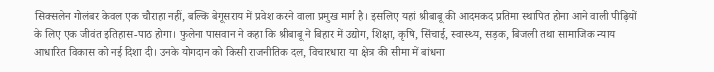सिक्सलेन गोलंबर केवल एक चौराहा नहीं, बल्कि बेगूसराय में प्रवेश करने वाला प्रमुख मार्ग है। इसलिए यहां श्रीबाबू की आदमकद प्रतिमा स्थापित होना आने वाली पीढ़ियों के लिए एक जीवंत इतिहास-पाठ होगा। फुलेना पासवान ने कहा कि श्रीबाबू ने बिहार में उद्योग, शिक्षा, कृषि, सिंचाई, स्वास्थ्य, सड़क, बिजली तथा सामाजिक न्याय आधारित विकास को नई दिशा दी। उनके योगदान को किसी राजनीतिक दल, विचारधारा या क्षेत्र की सीमा में बांधना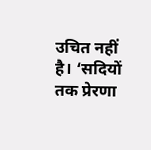उचित नहीं है। ‘सदियों तक प्रेरणा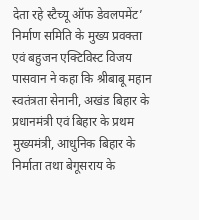देता रहे स्टैच्यू ऑफ डेवलपमेंट’ निर्माण समिति के मुख्य प्रवक्ता एवं बहुजन एक्टिविस्ट विजय पासवान ने कहा कि श्रीबाबू महान स्वतंत्रता सेनानी, अखंड बिहार के प्रधानमंत्री एवं बिहार के प्रथम मुख्यमंत्री, आधुनिक बिहार के निर्माता तथा बेगूसराय के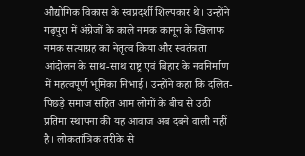औद्योगिक विकास के स्वप्नदर्शी शिल्पकार थे। उन्होंने गढ़पुरा में अंग्रेजों के काले नमक कानून के खिलाफ नमक सत्याग्रह का नेतृत्व किया और स्वतंत्रता आंदोलन के साथ-साथ राष्ट्र एवं बिहार के नवनिर्माण में महत्वपूर्ण भूमिका निभाई। उन्होंने कहा कि दलित-पिछड़े समाज सहित आम लोगों के बीच से उठी प्रतिमा स्थापना की यह आवाज अब दबने वाली नहीं है। लोकतांत्रिक तरीके से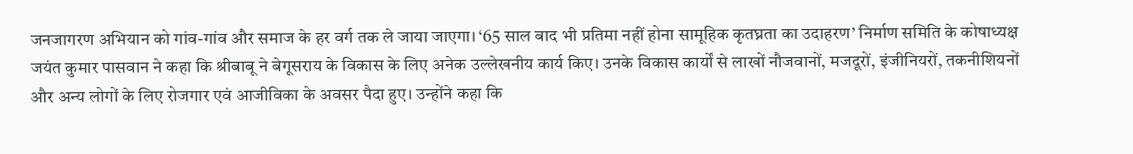जनजागरण अभियान को गांव-गांव और समाज के हर वर्ग तक ले जाया जाएगा। ‘65 साल बाद भी प्रतिमा नहीं होना सामूहिक कृतघ्नता का उदाहरण’ निर्माण समिति के कोषाध्यक्ष जयंत कुमार पासवान ने कहा कि श्रीबाबू ने बेगूसराय के विकास के लिए अनेक उल्लेखनीय कार्य किए। उनके विकास कार्यों से लाखों नौजवानों, मजदूरों, इंजीनियरों, तकनीशियनों और अन्य लोगों के लिए रोजगार एवं आजीविका के अवसर पैदा हुए। उन्होंने कहा कि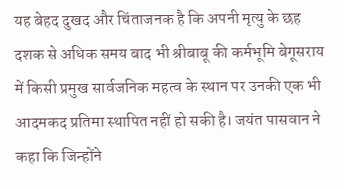यह बेहद दुखद और चिंताजनक है कि अपनी मृत्यु के छह दशक से अधिक समय बाद भी श्रीबाबू की कर्मभूमि बेगूसराय में किसी प्रमुख सार्वजनिक महत्व के स्थान पर उनकी एक भी आदमकद प्रतिमा स्थापित नहीं हो सकी है। जयंत पासवान ने कहा कि जिन्होंने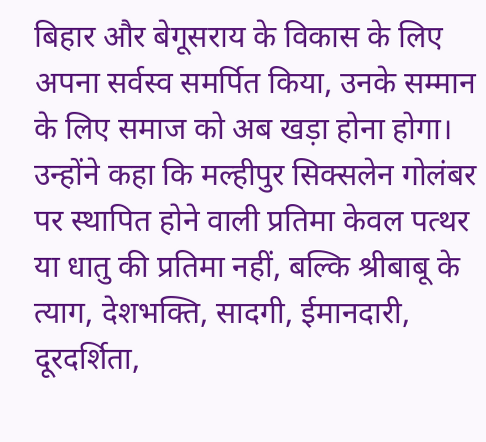बिहार और बेगूसराय के विकास के लिए अपना सर्वस्व समर्पित किया, उनके सम्मान के लिए समाज को अब खड़ा होना होगा। उन्होंने कहा कि मल्हीपुर सिक्सलेन गोलंबर पर स्थापित होने वाली प्रतिमा केवल पत्थर या धातु की प्रतिमा नहीं, बल्कि श्रीबाबू के त्याग, देशभक्ति, सादगी, ईमानदारी, दूरदर्शिता,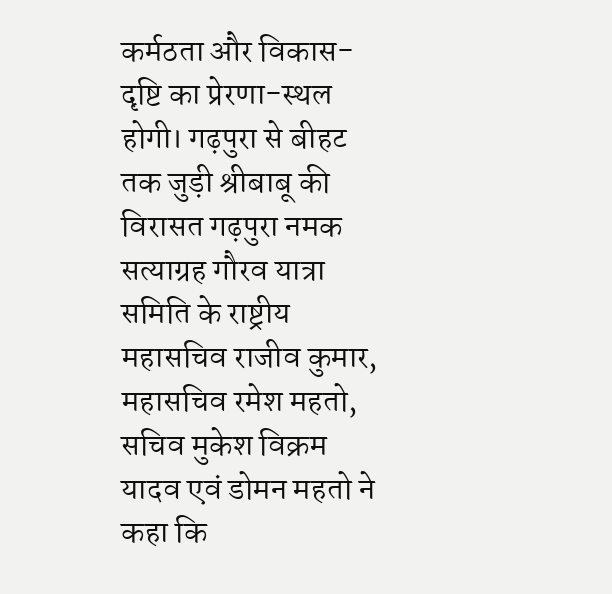कर्मठता और विकास-दृष्टि का प्रेरणा-स्थल होगी। गढ़पुरा से बीहट तक जुड़ी श्रीबाबू की विरासत गढ़पुरा नमक सत्याग्रह गौरव यात्रा समिति के राष्ट्रीय महासचिव राजीव कुमार, महासचिव रमेश महतो, सचिव मुकेश विक्रम यादव एवं डोमन महतो ने कहा कि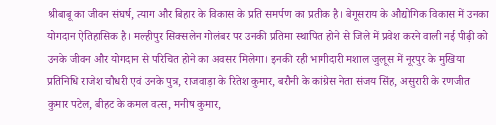श्रीबाबू का जीवन संघर्ष, त्याग और बिहार के विकास के प्रति समर्पण का प्रतीक है। बेगूसराय के औद्योगिक विकास में उनका योगदान ऐतिहासिक है। मल्हीपुर सिक्सलेन गोलंबर पर उनकी प्रतिमा स्थापित होने से जिले में प्रवेश करने वाली नई पीढ़ी को उनके जीवन और योगदान से परिचित होने का अवसर मिलेगा। इनकी रही भागीदारी मशाल जुलूस में नूरपुर के मुखिया प्रतिनिधि राजेश चौधरी एवं उनके पुत्र, राजवाड़ा के रितेश कुमार, बरौनी के कांग्रेस नेता संजय सिंह, असुरारी के रणजीत कुमार पटेल, बीहट के कमल वत्स, मनीष कुमार,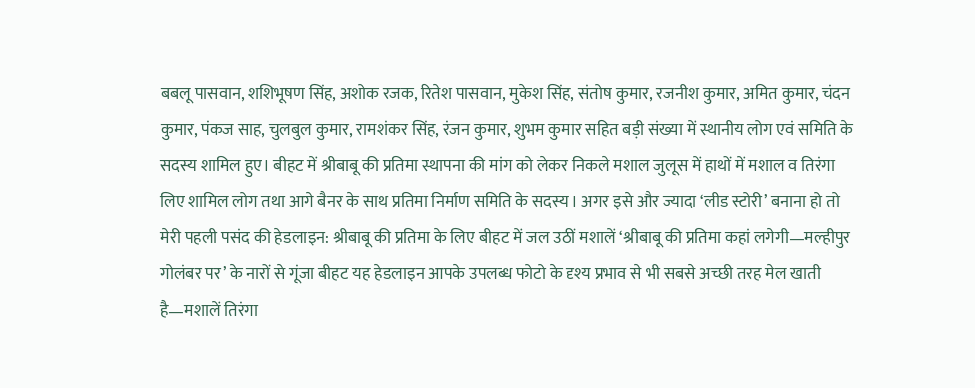बबलू पासवान, शशिभूषण सिंह, अशोक रजक, रितेश पासवान, मुकेश सिंह, संतोष कुमार, रजनीश कुमार, अमित कुमार, चंदन कुमार, पंकज साह, चुलबुल कुमार, रामशंकर सिंह, रंजन कुमार, शुभम कुमार सहित बड़ी संख्या में स्थानीय लोग एवं समिति के सदस्य शामिल हुए। बीहट में श्रीबाबू की प्रतिमा स्थापना की मांग को लेकर निकले मशाल जुलूस में हाथों में मशाल व तिरंगा लिए शामिल लोग तथा आगे बैनर के साथ प्रतिमा निर्माण समिति के सदस्य। अगर इसे और ज्यादा ‘लीड स्टोरी’ बनाना हो तो मेरी पहली पसंद की हेडलाइन: श्रीबाबू की प्रतिमा के लिए बीहट में जल उठीं मशालें ‘श्रीबाबू की प्रतिमा कहां लगेगी—मल्हीपुर गोलंबर पर’ के नारों से गूंजा बीहट यह हेडलाइन आपके उपलब्ध फोटो के दृश्य प्रभाव से भी सबसे अच्छी तरह मेल खाती है—मशालें तिरंगा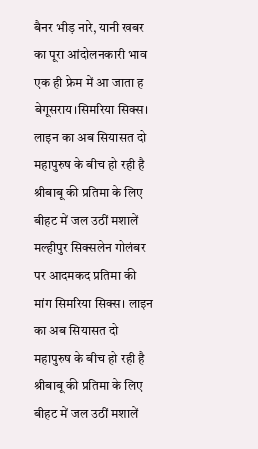बैनर भीड़ नारे, यानी खबर का पूरा आंदोलनकारी भाव एक ही फ्रेम में आ जाता ह
बेगूसराय।सिमरिया सिक्स। लाइन का अब सियासत दो महापुरुष के बीच हो रही है श्रीबाबू की प्रतिमा के लिए बीहट में जल उठीं मशालें मल्हीपुर सिक्सलेन गोलंबर पर आदमकद प्रतिमा की मांग सिमरिया सिक्स। लाइन का अब सियासत दो महापुरुष के बीच हो रही है श्रीबाबू की प्रतिमा के लिए बीहट में जल उठीं मशालें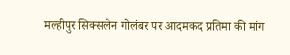मल्हीपुर सिक्सलेन गोलंबर पर आदमकद प्रतिमा की मांग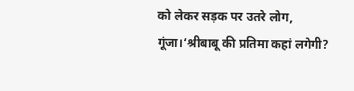को लेकर सड़क पर उतरे लोग, गूंजा।‘श्रीबाबू की प्रतिमा कहां लगेगी?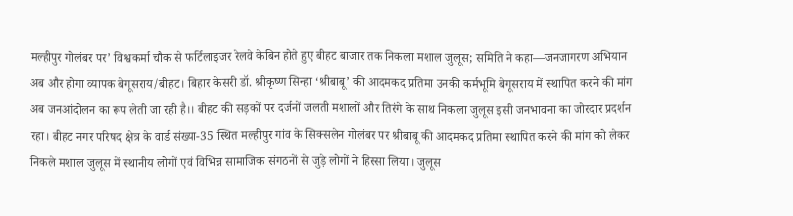मल्हीपुर गोलंबर पर’ विश्वकर्मा चौक से फर्टिलाइजर रेलवे केबिन होते हुए बीहट बाजार तक निकला मशाल जुलूस; समिति ने कहा—जनजागरण अभियान अब और होगा व्यापक बेगूसराय/बीहट। बिहार केसरी डॉ. श्रीकृष्ण सिन्हा ‘श्रीबाबू’ की आदमकद प्रतिमा उनकी कर्मभूमि बेगूसराय में स्थापित करने की मांग अब जनआंदोलन का रूप लेती जा रही है।। बीहट की सड़कों पर दर्जनों जलती मशालों और तिरंगे के साथ निकला जुलूस इसी जनभावना का जोरदार प्रदर्शन रहा। बीहट नगर परिषद क्षेत्र के वार्ड संख्या-35 स्थित मल्हीपुर गांव के सिक्सलेन गोलंबर पर श्रीबाबू की आदमकद प्रतिमा स्थापित करने की मांग को लेकर निकले मशाल जुलूस में स्थानीय लोगों एवं विभिन्न सामाजिक संगठनों से जुड़े लोगों ने हिस्सा लिया। जुलूस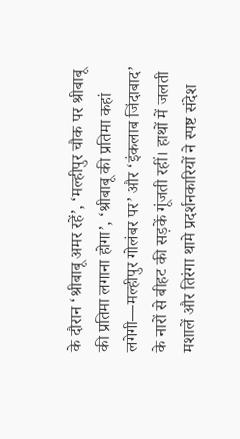के दौरान ‘श्रीबाबू अमर रहें’, ‘मल्हीपुर चौक पर श्रीबाबू की प्रतिमा लगाना होगा’, ‘श्रीबाबू की प्रतिमा कहां लगेगी—मल्हीपुर गोलंबर पर’ और ‘इंकलाब जिंदाबाद’ के नारों से बीहट की सड़कें गूंजती रहीं। हाथों में जलती मशालें और तिरंगा थामे प्रदर्शनकारियों ने स्पष्ट संदेश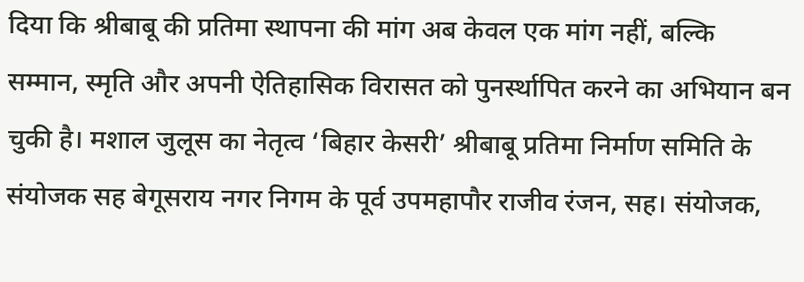दिया कि श्रीबाबू की प्रतिमा स्थापना की मांग अब केवल एक मांग नहीं, बल्कि सम्मान, स्मृति और अपनी ऐतिहासिक विरासत को पुनर्स्थापित करने का अभियान बन चुकी है। मशाल जुलूस का नेतृत्व ‘बिहार केसरी’ श्रीबाबू प्रतिमा निर्माण समिति के संयोजक सह बेगूसराय नगर निगम के पूर्व उपमहापौर राजीव रंजन, सह। संयोजक,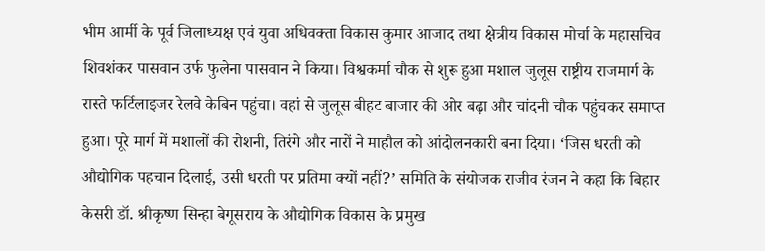भीम आर्मी के पूर्व जिलाध्यक्ष एवं युवा अधिवक्ता विकास कुमार आजाद तथा क्षेत्रीय विकास मोर्चा के महासचिव शिवशंकर पासवान उर्फ फुलेना पासवान ने किया। विश्वकर्मा चौक से शुरू हुआ मशाल जुलूस राष्ट्रीय राजमार्ग के रास्ते फर्टिलाइजर रेलवे केबिन पहुंचा। वहां से जुलूस बीहट बाजार की ओर बढ़ा और चांदनी चौक पहुंचकर समाप्त हुआ। पूरे मार्ग में मशालों की रोशनी, तिरंगे और नारों ने माहौल को आंदोलनकारी बना दिया। ‘जिस धरती को औद्योगिक पहचान दिलाई, उसी धरती पर प्रतिमा क्यों नहीं?’ समिति के संयोजक राजीव रंजन ने कहा कि बिहार केसरी डॉ. श्रीकृष्ण सिन्हा बेगूसराय के औद्योगिक विकास के प्रमुख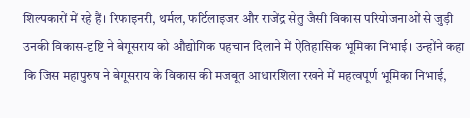शिल्पकारों में रहे हैं। रिफाइनरी, थर्मल, फर्टिलाइजर और राजेंद्र सेतु जैसी विकास परियोजनाओं से जुड़ी उनकी विकास-दृष्टि ने बेगूसराय को औद्योगिक पहचान दिलाने में ऐतिहासिक भूमिका निभाई। उन्होंने कहा कि जिस महापुरुष ने बेगूसराय के विकास की मजबूत आधारशिला रखने में महत्वपूर्ण भूमिका निभाई,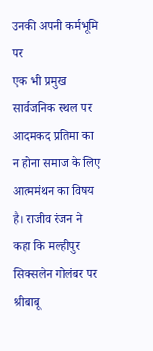उनकी अपनी कर्मभूमि पर
एक भी प्रमुख सार्वजनिक स्थल पर आदमकद प्रतिमा का न होना समाज के लिए आत्ममंथन का विषय है। राजीव रंजन ने कहा कि मल्हीपुर सिक्सलेन गोलंबर पर श्रीबाबू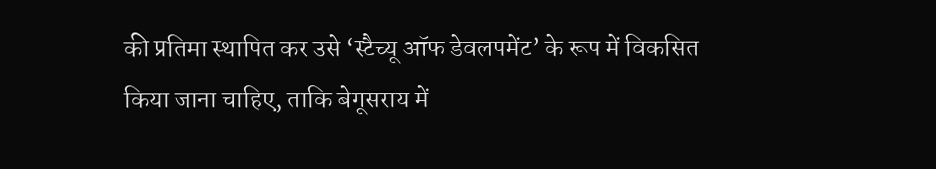की प्रतिमा स्थापित कर उसे ‘स्टैच्यू ऑफ डेवलपमेंट’ के रूप में विकसित किया जाना चाहिए, ताकि बेगूसराय में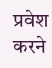प्रवेश करने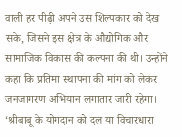वाली हर पीढ़ी अपने उस शिल्पकार को देख सके, जिसने इस क्षेत्र के औद्योगिक और सामाजिक विकास की कल्पना की थी। उन्होंने कहा कि प्रतिमा स्थापना की मांग को लेकर जनजागरण अभियान लगातार जारी रहेगा। ‘श्रीबाबू के योगदान को दल या विचारधारा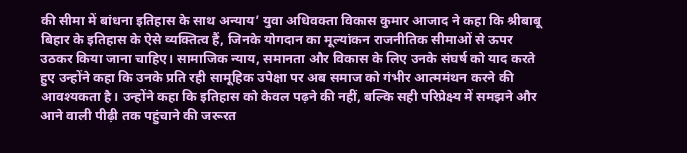की सीमा में बांधना इतिहास के साथ अन्याय’ युवा अधिवक्ता विकास कुमार आजाद ने कहा कि श्रीबाबू बिहार के इतिहास के ऐसे व्यक्तित्व हैं, जिनके योगदान का मूल्यांकन राजनीतिक सीमाओं से ऊपर उठकर किया जाना चाहिए। सामाजिक न्याय, समानता और विकास के लिए उनके संघर्ष को याद करते हुए उन्होंने कहा कि उनके प्रति रही सामूहिक उपेक्षा पर अब समाज को गंभीर आत्ममंथन करने की आवश्यकता है। उन्होंने कहा कि इतिहास को केवल पढ़ने की नहीं, बल्कि सही परिप्रेक्ष्य में समझने और आने वाली पीढ़ी तक पहुंचाने की जरूरत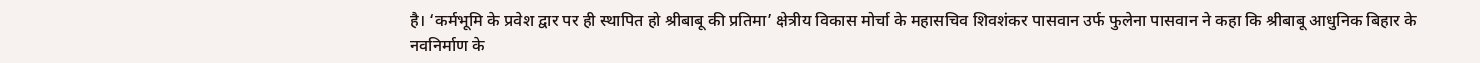है। ‘कर्मभूमि के प्रवेश द्वार पर ही स्थापित हो श्रीबाबू की प्रतिमा’ क्षेत्रीय विकास मोर्चा के महासचिव शिवशंकर पासवान उर्फ फुलेना पासवान ने कहा कि श्रीबाबू आधुनिक बिहार के नवनिर्माण के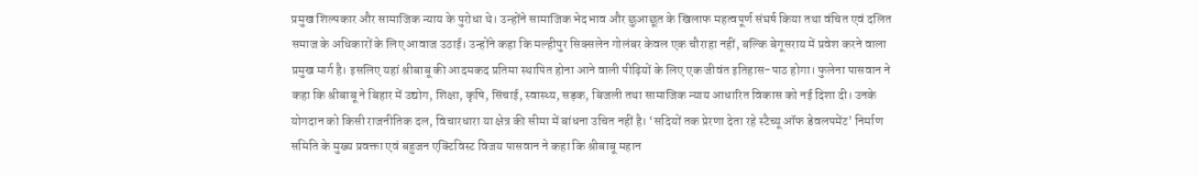प्रमुख शिल्पकार और सामाजिक न्याय के पुरोधा थे। उन्होंने सामाजिक भेदभाव और छुआछूत के खिलाफ महत्वपूर्ण संघर्ष किया तथा वंचित एवं दलित समाज के अधिकारों के लिए आवाज उठाई। उन्होंने कहा कि मल्हीपुर सिक्सलेन गोलंबर केवल एक चौराहा नहीं, बल्कि बेगूसराय में प्रवेश करने वाला प्रमुख मार्ग है। इसलिए यहां श्रीबाबू की आदमकद प्रतिमा स्थापित होना आने वाली पीढ़ियों के लिए एक जीवंत इतिहास-पाठ होगा। फुलेना पासवान ने कहा कि श्रीबाबू ने बिहार में उद्योग, शिक्षा, कृषि, सिंचाई, स्वास्थ्य, सड़क, बिजली तथा सामाजिक न्याय आधारित विकास को नई दिशा दी। उनके योगदान को किसी राजनीतिक दल, विचारधारा या क्षेत्र की सीमा में बांधना उचित नहीं है। ‘सदियों तक प्रेरणा देता रहे स्टैच्यू ऑफ डेवलपमेंट’ निर्माण समिति के मुख्य प्रवक्ता एवं बहुजन एक्टिविस्ट विजय पासवान ने कहा कि श्रीबाबू महान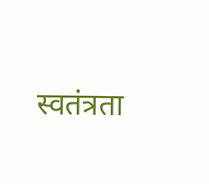स्वतंत्रता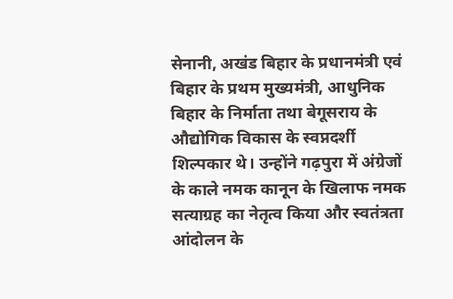सेनानी, अखंड बिहार के प्रधानमंत्री एवं बिहार के प्रथम मुख्यमंत्री, आधुनिक बिहार के निर्माता तथा बेगूसराय के औद्योगिक विकास के स्वप्नदर्शी शिल्पकार थे। उन्होंने गढ़पुरा में अंग्रेजों के काले नमक कानून के खिलाफ नमक सत्याग्रह का नेतृत्व किया और स्वतंत्रता आंदोलन के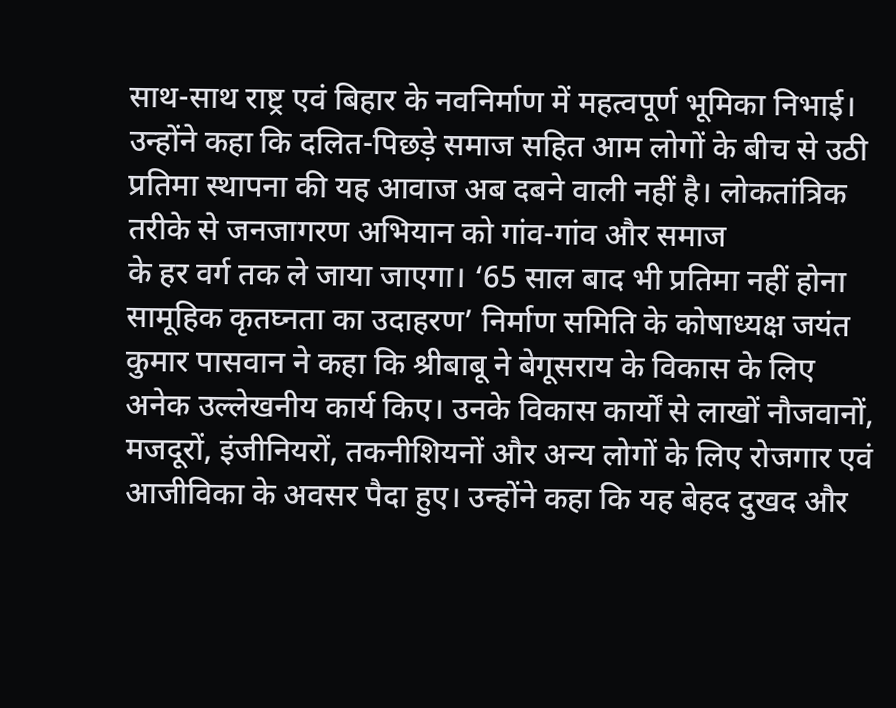साथ-साथ राष्ट्र एवं बिहार के नवनिर्माण में महत्वपूर्ण भूमिका निभाई। उन्होंने कहा कि दलित-पिछड़े समाज सहित आम लोगों के बीच से उठी प्रतिमा स्थापना की यह आवाज अब दबने वाली नहीं है। लोकतांत्रिक तरीके से जनजागरण अभियान को गांव-गांव और समाज
के हर वर्ग तक ले जाया जाएगा। ‘65 साल बाद भी प्रतिमा नहीं होना सामूहिक कृतघ्नता का उदाहरण’ निर्माण समिति के कोषाध्यक्ष जयंत कुमार पासवान ने कहा कि श्रीबाबू ने बेगूसराय के विकास के लिए अनेक उल्लेखनीय कार्य किए। उनके विकास कार्यों से लाखों नौजवानों, मजदूरों, इंजीनियरों, तकनीशियनों और अन्य लोगों के लिए रोजगार एवं आजीविका के अवसर पैदा हुए। उन्होंने कहा कि यह बेहद दुखद और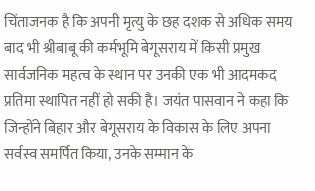चिंताजनक है कि अपनी मृत्यु के छह दशक से अधिक समय बाद भी श्रीबाबू की कर्मभूमि बेगूसराय में किसी प्रमुख सार्वजनिक महत्व के स्थान पर उनकी एक भी आदमकद प्रतिमा स्थापित नहीं हो सकी है। जयंत पासवान ने कहा कि जिन्होंने बिहार और बेगूसराय के विकास के लिए अपना सर्वस्व समर्पित किया, उनके सम्मान के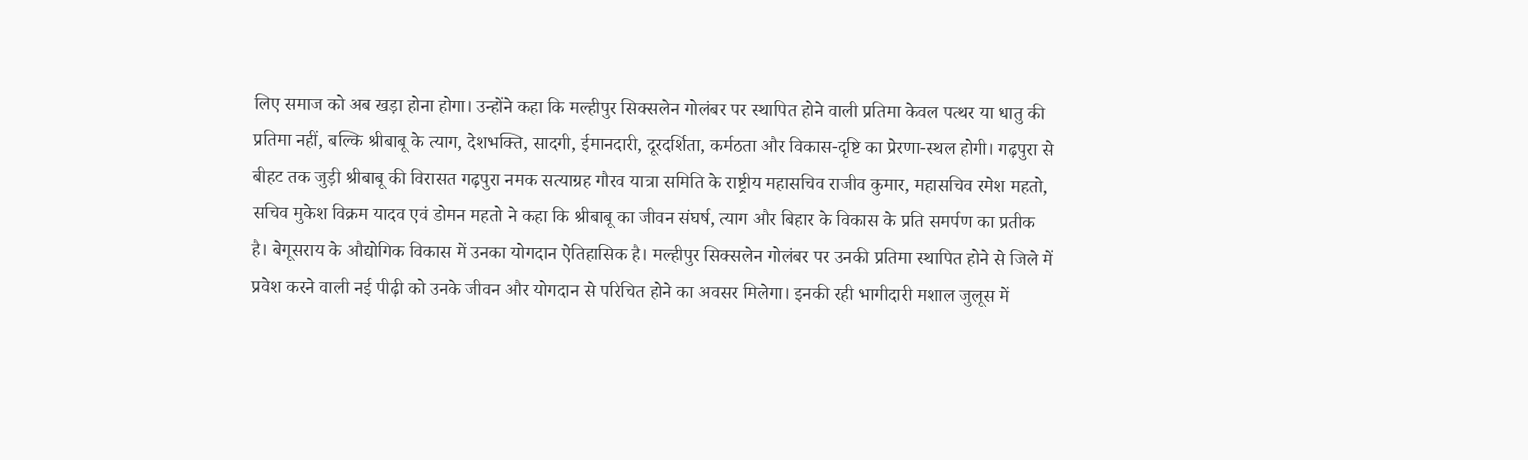लिए समाज को अब खड़ा होना होगा। उन्होंने कहा कि मल्हीपुर सिक्सलेन गोलंबर पर स्थापित होने वाली प्रतिमा केवल पत्थर या धातु की प्रतिमा नहीं, बल्कि श्रीबाबू के त्याग, देशभक्ति, सादगी, ईमानदारी, दूरदर्शिता, कर्मठता और विकास-दृष्टि का प्रेरणा-स्थल होगी। गढ़पुरा से बीहट तक जुड़ी श्रीबाबू की विरासत गढ़पुरा नमक सत्याग्रह गौरव यात्रा समिति के राष्ट्रीय महासचिव राजीव कुमार, महासचिव रमेश महतो, सचिव मुकेश विक्रम यादव एवं डोमन महतो ने कहा कि श्रीबाबू का जीवन संघर्ष, त्याग और बिहार के विकास के प्रति समर्पण का प्रतीक है। बेगूसराय के औद्योगिक विकास में उनका योगदान ऐतिहासिक है। मल्हीपुर सिक्सलेन गोलंबर पर उनकी प्रतिमा स्थापित होने से जिले में प्रवेश करने वाली नई पीढ़ी को उनके जीवन और योगदान से परिचित होने का अवसर मिलेगा। इनकी रही भागीदारी मशाल जुलूस में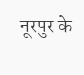नूरपुर के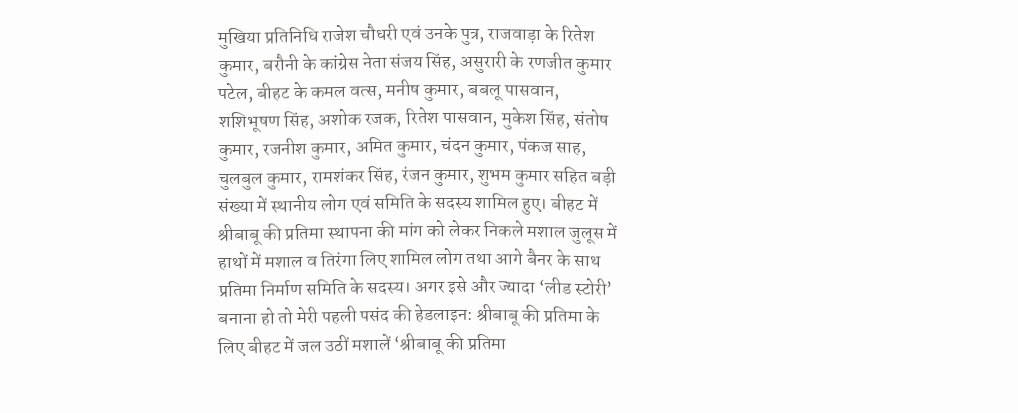मुखिया प्रतिनिधि राजेश चौधरी एवं उनके पुत्र, राजवाड़ा के रितेश कुमार, बरौनी के कांग्रेस नेता संजय सिंह, असुरारी के रणजीत कुमार पटेल, बीहट के कमल वत्स, मनीष कुमार, बबलू पासवान, शशिभूषण सिंह, अशोक रजक, रितेश पासवान, मुकेश सिंह, संतोष कुमार, रजनीश कुमार, अमित कुमार, चंदन कुमार, पंकज साह, चुलबुल कुमार, रामशंकर सिंह, रंजन कुमार, शुभम कुमार सहित बड़ी संख्या में स्थानीय लोग एवं समिति के सदस्य शामिल हुए। बीहट में श्रीबाबू की प्रतिमा स्थापना की मांग को लेकर निकले मशाल जुलूस में हाथों में मशाल व तिरंगा लिए शामिल लोग तथा आगे बैनर के साथ प्रतिमा निर्माण समिति के सदस्य। अगर इसे और ज्यादा ‘लीड स्टोरी’ बनाना हो तो मेरी पहली पसंद की हेडलाइन: श्रीबाबू की प्रतिमा के लिए बीहट में जल उठीं मशालें ‘श्रीबाबू की प्रतिमा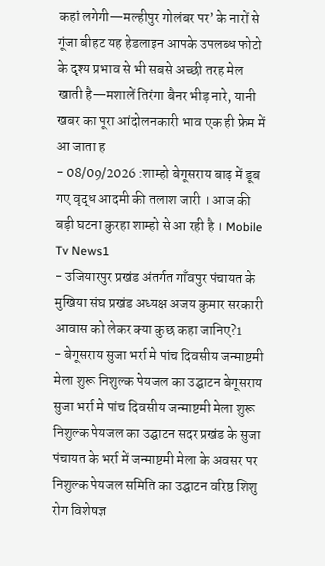कहां लगेगी—मल्हीपुर गोलंबर पर’ के नारों से गूंजा बीहट यह हेडलाइन आपके उपलब्ध फोटो के दृश्य प्रभाव से भी सबसे अच्छी तरह मेल खाती है—मशालें तिरंगा बैनर भीड़ नारे, यानी खबर का पूरा आंदोलनकारी भाव एक ही फ्रेम में आ जाता ह
- 08/09/2026 :शाम्हो बेगूसराय बाढ़ में डूब गए वृद्ध आदमी की तलाश जारी । आज की बड़ी घटना कुरहा शाम्हो से आ रही है । Mobile Tv News1
- उजियारपुर प्रखंड अंतर्गत गाँवपुर पंचायत के मुखिया संघ प्रखंड अध्यक्ष अजय कुमार सरकारी आवास को लेकर क्या कुछ कहा जानिए?1
- बेगूसराय सुजा भर्रा मे पांच दिवसीय जन्माष्टमी मेला शुरू निशुल्क पेयजल का उद्घाटन बेगूसराय सुजा भर्रा मे पांच दिवसीय जन्माष्टमी मेला शुरू निशुल्क पेयजल का उद्घाटन सदर प्रखंड के सुजा पंचायत के भर्रा में जन्माष्टमी मेला के अवसर पर निशुल्क पेयजल समिति का उद्घाटन वरिष्ठ शिशु रोग विशेषज्ञ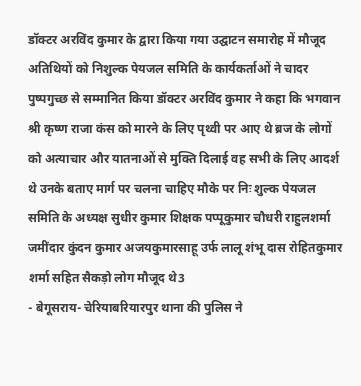डॉक्टर अरविंद कुमार के द्वारा किया गया उद्घाटन समारोह में मौजूद अतिथियों को निशुल्क पेयजल समिति के कार्यकर्ताओं ने चादर पुष्पगुच्छ से सम्मानित किया डॉक्टर अरविंद कुमार ने कहा कि भगवान श्री कृष्ण राजा कंस को मारने के लिए पृथ्वी पर आए थे ब्रज के लोगों को अत्याचार और यातनाओं से मुक्ति दिलाई वह सभी के लिए आदर्श थे उनके बताए मार्ग पर चलना चाहिए मौके पर निः शुल्क पेयजल समिति के अध्यक्ष सुधीर कुमार शिक्षक पप्पूकुमार चौधरी राहुलशर्मा जमींदार कुंदन कुमार अजयकुमारसाहू उर्फ लालू शंभू दास रोहितकुमार शर्मा सहित सैकड़ो लोग मौजूद थे3
- बेगूसराय- चेरियाबरियारपुर थाना की पुलिस ने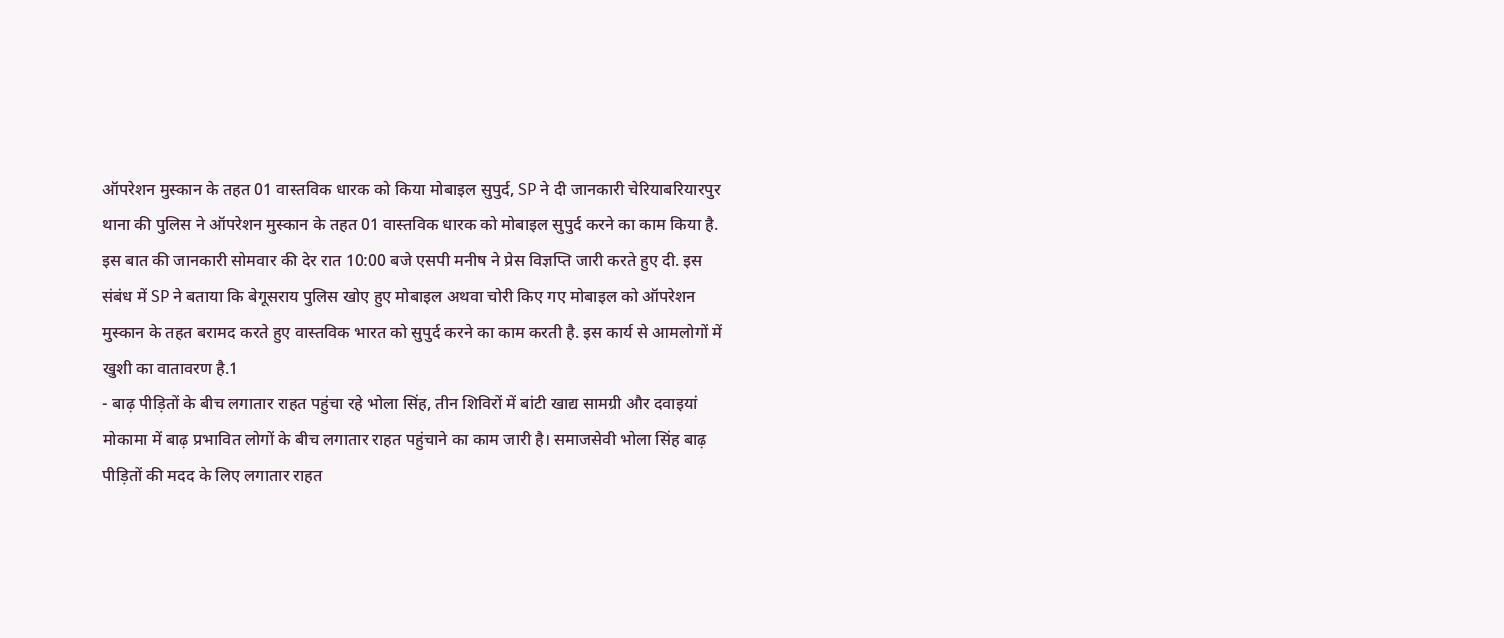ऑपरेशन मुस्कान के तहत 01 वास्तविक धारक को किया मोबाइल सुपुर्द, SP ने दी जानकारी चेरियाबरियारपुर थाना की पुलिस ने ऑपरेशन मुस्कान के तहत 01 वास्तविक धारक को मोबाइल सुपुर्द करने का काम किया है. इस बात की जानकारी सोमवार की देर रात 10:00 बजे एसपी मनीष ने प्रेस विज्ञप्ति जारी करते हुए दी. इस संबंध में SP ने बताया कि बेगूसराय पुलिस खोए हुए मोबाइल अथवा चोरी किए गए मोबाइल को ऑपरेशन मुस्कान के तहत बरामद करते हुए वास्तविक भारत को सुपुर्द करने का काम करती है. इस कार्य से आमलोगों में खुशी का वातावरण है.1
- बाढ़ पीड़ितों के बीच लगातार राहत पहुंचा रहे भोला सिंह, तीन शिविरों में बांटी खाद्य सामग्री और दवाइयां मोकामा में बाढ़ प्रभावित लोगों के बीच लगातार राहत पहुंचाने का काम जारी है। समाजसेवी भोला सिंह बाढ़ पीड़ितों की मदद के लिए लगातार राहत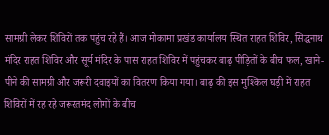सामग्री लेकर शिविरों तक पहुंच रहे हैं। आज मोकामा प्रखंड कार्यालय स्थित राहत शिविर, सिद्धनाथ मंदिर राहत शिविर और सूर्य मंदिर के पास राहत शिविर में पहुंचकर बाढ़ पीड़ितों के बीच फल, खाने-पीने की सामग्री और जरूरी दवाइयों का वितरण किया गया। बाढ़ की इस मुश्किल घड़ी में राहत शिविरों में रह रहे जरूरतमंद लोगों के बीच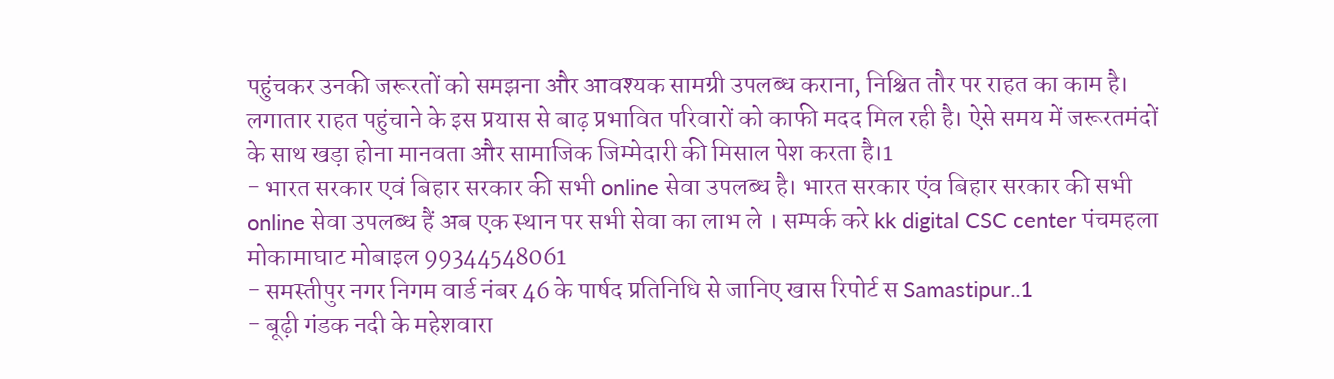पहुंचकर उनकी जरूरतों को समझना और आवश्यक सामग्री उपलब्ध कराना, निश्चित तौर पर राहत का काम है। लगातार राहत पहुंचाने के इस प्रयास से बाढ़ प्रभावित परिवारों को काफी मदद मिल रही है। ऐसे समय में जरूरतमंदों के साथ खड़ा होना मानवता और सामाजिक जिम्मेदारी की मिसाल पेश करता है।1
- भारत सरकार एवं बिहार सरकार की सभी online सेवा उपलब्ध है। भारत सरकार एंव बिहार सरकार की सभी online सेवा उपलब्ध हैं अब एक स्थान पर सभी सेवा का लाभ ले । सम्पर्क करे kk digital CSC center पंचमहला मोकामाघाट मोबाइल 99344548061
- समस्तीपुर नगर निगम वार्ड नंबर 46 के पार्षद प्रतिनिधि से जानिए खास रिपोर्ट स Samastipur..1
- बूढ़ी गंडक नदी के महेशवारा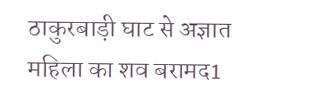ठाकुरबाड़ी घाट से अज्ञात महिला का शव बरामद1